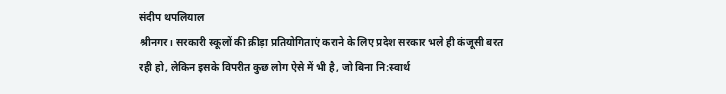संदीप थपलियाल
श्रीनगर। सरकारी स्कूलों की क्रीड़ा प्रतियोगिताएं कराने के लिए प्रदेश सरकार भले ही कंजूसी बरत रही हो, लेकिन इसके विपरीत कुछ लोग ऐसे में भी है, जो बिना नि:स्वार्थ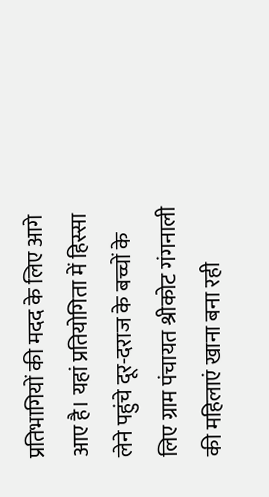प्रतिभागियों की मदद के लिए आगे आए है। यहां प्रतियोगिता में हिस्सा लेने पहुंचे दूर-दराज के बच्चों के लिए ग्राम पंचायत श्रीकोट गंगनाली की महिलाएं खाना बना रही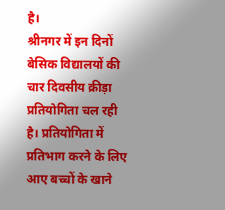है।
श्रीनगर में इन दिनों बेसिक विद्यालयों की चार दिवसीय क्रीड़ा प्रतियोगिता चल रही है। प्रतियोगिता में प्रतिभाग करने के लिए आए बच्चों के खाने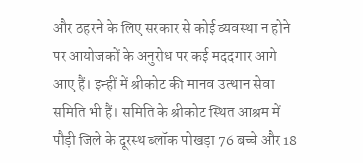और ठहरने के लिए सरकार से कोई व्यवस्था न होने पर आयोजकों के अनुरोध पर कई मददगार आगे आए हैं। इन्हीं में श्रीकोट की मानव उत्थान सेवा समिति भी हैं। समिति के श्रीकोट स्थित आश्रम में पौड़ी जिले के दूरस्थ ब्लॉक पोखड़ा 76 बच्चे और 18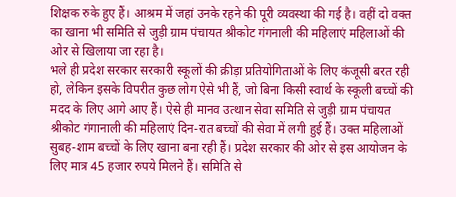शिक्षक रुके हुए हैं। आश्रम में जहां उनके रहने की पूरी व्यवस्था की गई है। वहीं दो वक्त का खाना भी समिति से जुड़ी ग्राम पंचायत श्रीकोट गंगनाली की महिलाएं महिलाओं की ओर से खिलाया जा रहा है।
भले ही प्रदेश सरकार सरकारी स्कूलों की क्रीड़ा प्रतियोगिताओं के लिए कंजूसी बरत रही हो, लेकिन इसके विपरीत कुछ लोग ऐसे भी हैं, जो बिना किसी स्वार्थ के स्कूली बच्चों की मदद के लिए आगे आए हैं। ऐसे ही मानव उत्थान सेवा समिति से जुड़ी ग्राम पंचायत श्रीकोट गंगानाली की महिलाएं दिन-रात बच्चों की सेवा में लगी हुई हैं। उक्त महिलाओं सुबह-शाम बच्चों के लिए खाना बना रही हैं। प्रदेश सरकार की ओर से इस आयोजन के लिए मात्र 45 हजार रुपये मिलने हैं। समिति से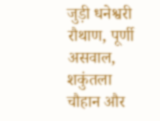जुड़ी धनेश्वरी रौथाण, पूर्णी असवाल, शकुंतला चौहान और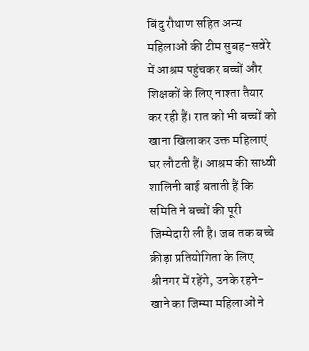बिंदु रौथाण सहित अन्य महिलाओं की टीम सुबह-सवेरे में आश्रम पहुंचकर बच्चों और शिक्षकों के लिए नाश्ता तैयार कर रही हैं। रात को भी बच्चों को खाना खिलाकर उक्त महिलाएं घर लौटती हैं। आश्रम की साध्वी शालिनी बाई बताती हैं कि समिति ने बच्चों की पूरी जिम्मेदारी ली है। जब तक बच्चे क्रीड़ा प्रतियोगिता के लिए श्रीनगर में रहेंगे, उनके रहने-खाने का जिम्मा महिलाओं ने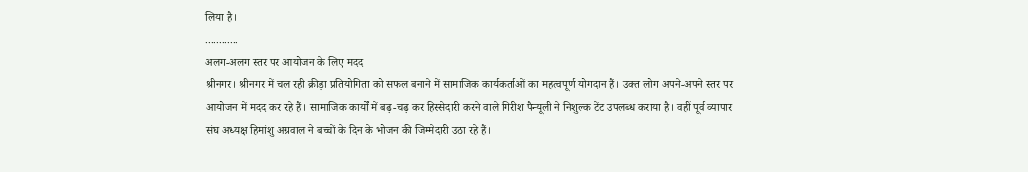लिया है।
............
अलग-अलग स्तर पर आयोजन के लिए मदद
श्रीनगर। श्रीनगर में चल रही क्रीड़ा प्रतियोगिता को सफल बनाने में सामाजिक कार्यकर्ताओं का महत्वपूर्ण योगदान हैं। उक्त लोग अपने-अपने स्तर पर आयोजन में मदद कर रहे हैं। सामाजिक कार्यों में बढ़-चढ़ कर हिस्सेदारी करने वाले गिरीश पैन्यूली ने निशुल्क टेंट उपलब्ध कराया है। वहीं पूर्व व्यापार संघ अध्यक्ष हिमांशु अग्रवाल ने बच्चों के दिन के भोजन की जिम्मेदारी उठा रहे हैं।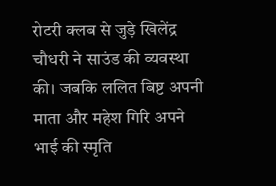रोटरी क्लब से जुड़े खिलेंद्र चौधरी ने साउंड की व्यवस्था की। जबकि ललित बिष्ट अपनी माता और महेश गिरि अपने भाई की स्मृति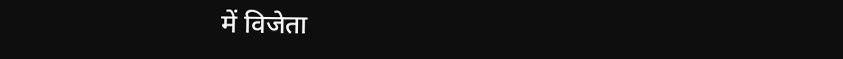में विजेता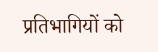प्रतिभागियों को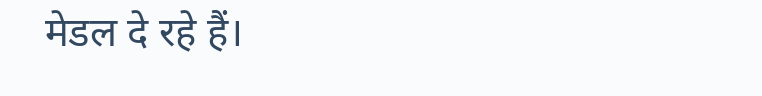मेडल दे रहे हैं।